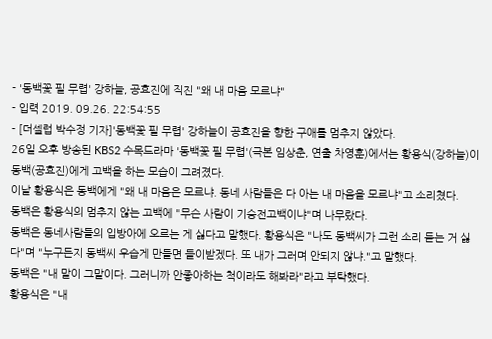- '동백꽃 필 무렵' 강하늘, 공효진에 직진 "왜 내 마음 모르냐"
- 입력 2019. 09.26. 22:54:55
- [더셀럽 박수정 기자]'동백꽃 필 무렵' 강하늘이 공효진을 향한 구애를 멈추지 않았다.
26일 오후 방송된 KBS2 수목드라마 '동백꽃 필 무렵'(극본 임상춘, 연출 차영훈)에서는 황용식(강하늘)이 동백(공효진)에게 고백을 하는 모습이 그려졌다.
이날 황용식은 동백에게 "왜 내 마음은 모르냐. 동네 사람들은 다 아는 내 마음을 모르냐"고 소리쳤다.
동백은 황용식의 멈추지 않는 고백에 "무슨 사람이 기승전고백이냐"며 나무랐다.
동백은 동네사람들의 입방아에 오르는 게 싫다고 말했다. 황용식은 "나도 동백씨가 그런 소리 듣는 거 싫다"며 "누구든지 동백씨 우습게 만들면 들이받겠다. 또 내가 그러며 안되지 않냐."고 말했다.
동백은 "내 말이 그말이다. 그러니까 안좋아하는 척이라도 해봐라"라고 부탁했다.
황용식은 "내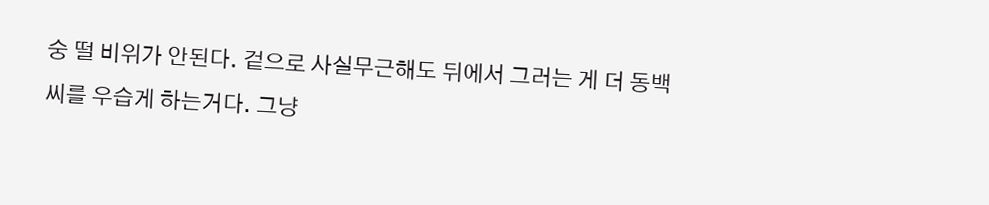숭 떨 비위가 안된다. 겉으로 사실무근해도 뒤에서 그러는 게 더 동백씨를 우습게 하는거다. 그냥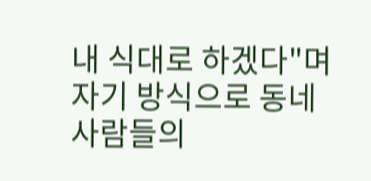내 식대로 하겠다"며 자기 방식으로 동네 사람들의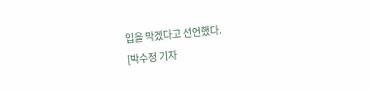입을 막겠다고 선언했다.
[박수정 기자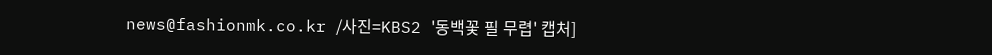news@fashionmk.co.kr /사진=KBS2 '동백꽃 필 무렵' 캡처]